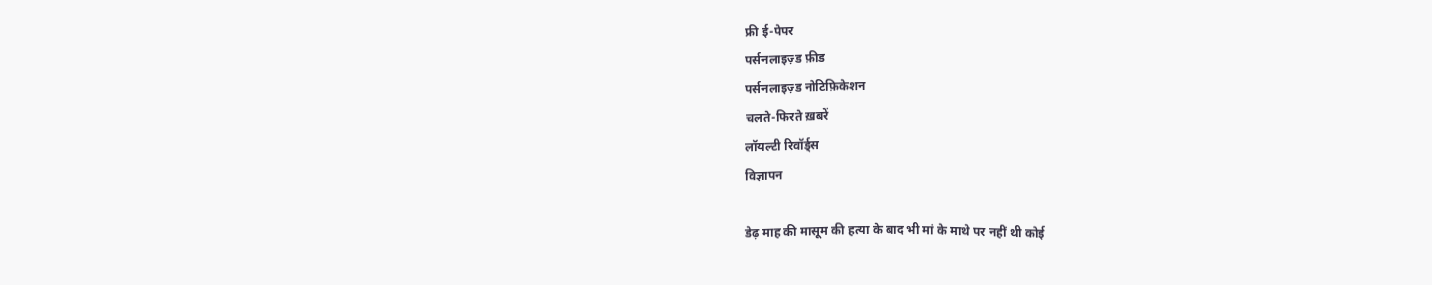फ्री ई-पेपर
पर्सनलाइज़्ड फ़ीड
पर्सनलाइज़्ड नोटिफ़िकेशन
चलते-फिरते ख़बरें
लॉयल्टी रिवॉर्ड्स
विज्ञापन

डेढ़ माह की मासूम की हत्या के बाद भी मां के माथे पर नहीं थी कोई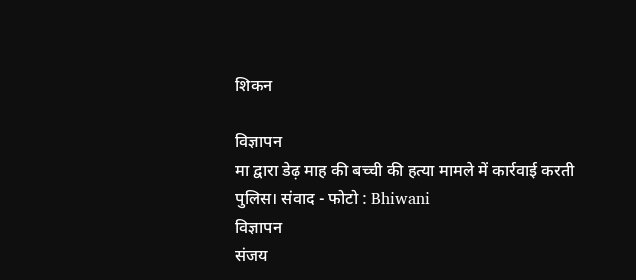शिकन

विज्ञापन
मा द्वारा डेढ़ माह की बच्ची की हत्या मामले में कार्रवाई करती पुलिस। संवाद - फोटो : Bhiwani
विज्ञापन
संजय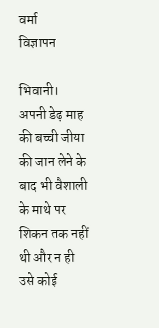वर्मा
विज्ञापन

भिवानी। अपनी डेढ़ माह की बच्ची जीया की जान लेने के बाद भी वैशाली के माथे पर शिकन तक नहीं थी और न ही उसे कोई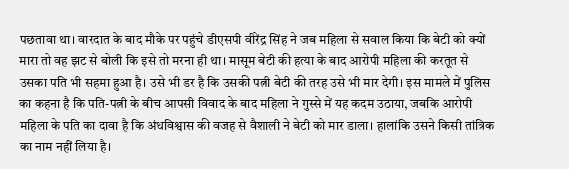पछतावा था। वारदात के बाद मौके पर पहुंचे डीएसपी वीरेंद्र सिंह ने जब महिला से सवाल किया कि बेटी को क्यों मारा तो वह झट से बोली कि इसे तो मरना ही था। मासूम बेटी की हत्या के बाद आरोपी महिला की करतूत से उसका पति भी सहमा हुआ है। उसे भी डर है कि उसकी पत्नी बेटी की तरह उसे भी मार देगी। इस मामले में पुलिस का कहना है कि पति-पत्नी के बीच आपसी विवाद के बाद महिला ने गुस्से में यह कदम उठाया, जबकि आरोपी महिला के पति का दावा है कि अंधविश्वास की वजह से वैशाली ने बेटी को मार डाला। हालांकि उसने किसी तांत्रिक का नाम नहीं लिया है।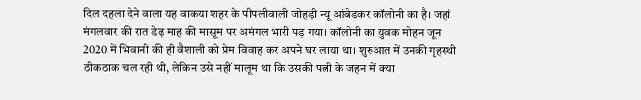दिल दहला देने वाला यह वाकया शहर के पीपलीवाली जोहड़ी न्यू आंबेडकर कॉलोनी का है। जहां मंगलवार की रात डेढ़ माह की मासूम पर अमंगल भारी पड़ गया। कॉलोनी का युवक मोहन जून 2020 में भिवानी की ही वैशाली को प्रेम विवाह कर अपने घर लाया था। शुरुआत में उनकी गृहस्थी ठीकठाक चल रही थी, लेकिन उसे नहीं मालूम था कि उसकी पत्नी के जहन में क्या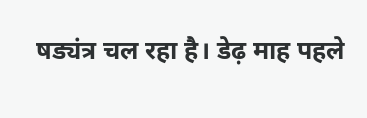षड्यंत्र चल रहा है। डेढ़ माह पहले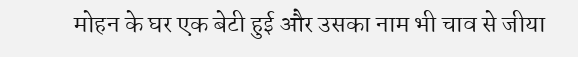मोहन के घर एक बेटी हुई और उसका नाम भी चाव से जीया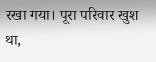रखा गया। पूरा परिवार खुश था,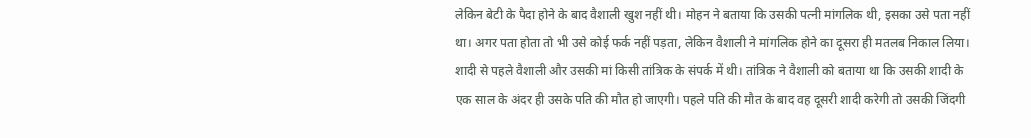लेकिन बेटी के पैदा होने के बाद वैशाली खुश नहीं थी। मोहन ने बताया कि उसकी पत्नी मांगलिक थी, इसका उसे पता नहीं था। अगर पता होता तो भी उसे कोई फर्क नहीं पड़ता, लेकिन वैशाली ने मांगलिक होने का दूसरा ही मतलब निकाल लिया। शादी से पहले वैशाली और उसकी मां किसी तांत्रिक के संपर्क में थी। तांत्रिक ने वैशाली को बताया था कि उसकी शादी के एक साल के अंदर ही उसके पति की मौत हो जाएगी। पहले पति की मौत के बाद वह दूसरी शादी करेगी तो उसकी जिंदगी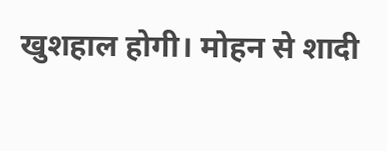खुशहाल होगी। मोहन से शादी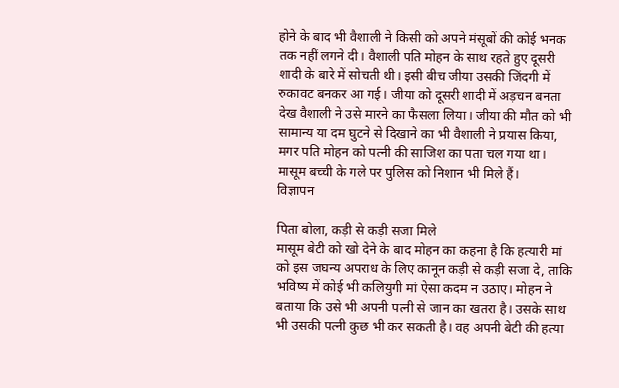होने के बाद भी वैशाली ने किसी को अपने मंसूबों की कोई भनक तक नहीं लगने दी। वैशाली पति मोहन के साथ रहते हुए दूसरी शादी के बारे में सोचती थी। इसी बीच जीया उसकी जिंदगी में रुकावट बनकर आ गई। जीया को दूसरी शादी में अड़चन बनता देख वैशाली ने उसे मारने का फैसला लिया। जीया की मौत को भी सामान्य या दम घुटने से दिखाने का भी वैशाली ने प्रयास किया, मगर पति मोहन को पत्नी की साजिश का पता चल गया था। मासूम बच्ची के गले पर पुलिस को निशान भी मिले हैं।
विज्ञापन

पिता बोला, कड़ी से कड़ी सजा मिले
मासूम बेटी को खो देने के बाद मोहन का कहना है कि हत्यारी मां को इस जघन्य अपराध के लिए कानून कड़ी से कड़ी सजा दे, ताकि भविष्य में कोई भी कलियुगी मां ऐसा कदम न उठाए। मोहन ने बताया कि उसे भी अपनी पत्नी से जान का खतरा है। उसके साथ भी उसकी पत्नी कुछ भी कर सकती है। वह अपनी बेटी की हत्या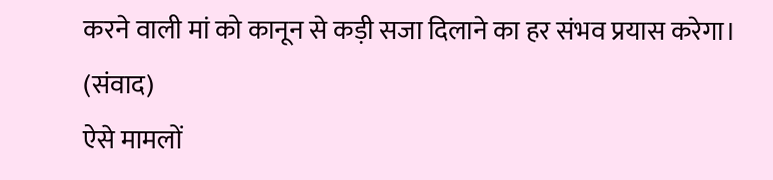करने वाली मां को कानून से कड़ी सजा दिलाने का हर संभव प्रयास करेगा। (संवाद)
ऐसे मामलों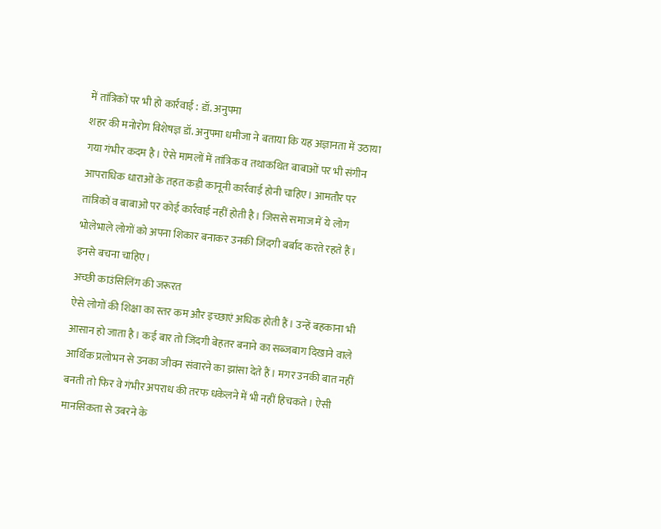में तांत्रिकों पर भी हो कार्रवाई : डॉ. अनुपमा
शहर की मनोरोग विशेषज्ञ डॉ. अनुपमा धमीजा ने बताया कि यह अज्ञानता में उठाया गया गंभीर कदम है। ऐसे मामलों में तांत्रिक व तथाकथित बाबाओं पर भी संगीन आपराधिक धाराओं के तहत कड़ी कानूनी कार्रवाई होनी चाहिए। आमतौर पर तांत्रिकों व बाबाओं पर कोई कार्रवाई नहीं होती है। जिससे समाज में ये लोग भोलेभाले लोगों को अपना शिकार बनाकर उनकी जिंदगी बर्बाद करते रहते हैं। इनसे बचना चाहिए।
अच्छी काउंसिलिंग की जरूरत
ऐसे लोगों की शिक्षा का स्तर कम और इच्छाएं अधिक होती हैं। उन्हें बहकाना भी आसान हो जाता है। कई बार तो जिंदगी बेहतर बनाने का सब्जबाग दिखाने वाले आर्थिक प्रलोभन से उनका जीवन संवारने का झांसा देते हैं। मगर उनकी बात नहीं बनती तो फिर वे गंभीर अपराध की तरफ धकेलने में भी नहीं हिचकते। ऐसी मानसिकता से उबरने के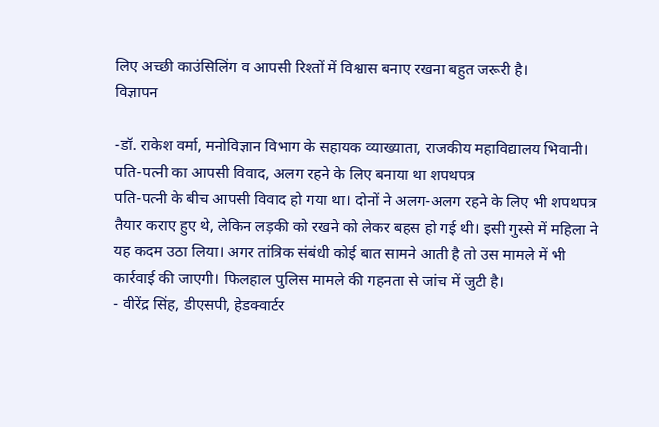लिए अच्छी काउंसिलिंग व आपसी रिश्तों में विश्वास बनाए रखना बहुत जरूरी है।
विज्ञापन

-डॉ. राकेश वर्मा, मनोविज्ञान विभाग के सहायक व्याख्याता, राजकीय महाविद्यालय भिवानी।
पति-पत्नी का आपसी विवाद, अलग रहने के लिए बनाया था शपथपत्र
पति-पत्नी के बीच आपसी विवाद हो गया था। दोनों ने अलग-अलग रहने के लिए भी शपथपत्र तैयार कराए हुए थे, लेकिन लड़की को रखने को लेकर बहस हो गई थी। इसी गुस्से में महिला ने यह कदम उठा लिया। अगर तांत्रिक संबंधी कोई बात सामने आती है तो उस मामले में भी कार्रवाई की जाएगी। फिलहाल पुलिस मामले की गहनता से जांच में जुटी है।
- वीरेंद्र सिंह, डीएसपी, हेडक्वार्टर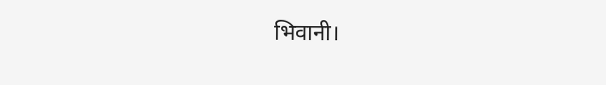भिवानी।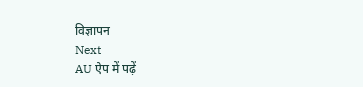विज्ञापन
Next
AU ऐप में पढ़ें